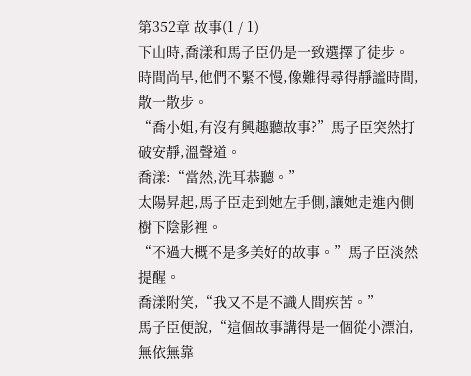第352章 故事(1 / 1)
下山時,喬漾和馬子臣仍是一致選擇了徒步。
時間尚早,他們不緊不慢,像難得尋得靜謐時間,散一散步。
“喬小姐,有沒有興趣聽故事?”馬子臣突然打破安靜,溫聲道。
喬漾:“當然,洗耳恭聽。”
太陽昇起,馬子臣走到她左手側,讓她走進內側樹下陰影裡。
“不過大概不是多美好的故事。”馬子臣淡然提醒。
喬漾附笑,“我又不是不識人間疾苦。”
馬子臣便說,“這個故事講得是一個從小漂泊,無依無靠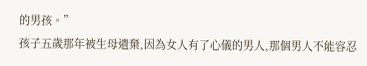的男孩。”
孩子五歲那年被生母遺棄,因為女人有了心儀的男人,那個男人不能容忍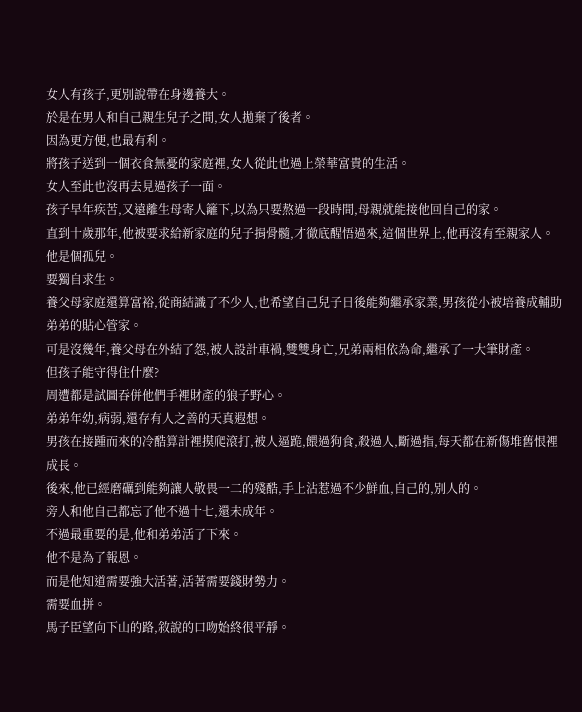女人有孩子,更別說帶在身邊養大。
於是在男人和自己親生兒子之間,女人拋棄了後者。
因為更方便,也最有利。
將孩子送到一個衣食無憂的家庭裡,女人從此也過上榮華富貴的生活。
女人至此也沒再去見過孩子一面。
孩子早年疾苦,又遠離生母寄人籬下,以為只要熬過一段時間,母親就能接他回自己的家。
直到十歲那年,他被要求給新家庭的兒子捐骨髓,才徹底醒悟過來,這個世界上,他再沒有至親家人。
他是個孤兒。
要獨自求生。
養父母家庭還算富裕,從商結識了不少人,也希望自己兒子日後能夠繼承家業,男孩從小被培養成輔助弟弟的貼心管家。
可是沒幾年,養父母在外結了怨,被人設計車禍,雙雙身亡,兄弟兩相依為命,繼承了一大筆財產。
但孩子能守得住什麼?
周遭都是試圖吞併他們手裡財產的狼子野心。
弟弟年幼,病弱,還存有人之善的天真遐想。
男孩在接踵而來的冷酷算計裡摸爬滾打,被人逼跪,餵過狗食,殺過人,斷過指,每天都在新傷堆舊恨裡成長。
後來,他已經磨礪到能夠讓人敬畏一二的殘酷,手上沾惹過不少鮮血,自己的,別人的。
旁人和他自己都忘了他不過十七,還未成年。
不過最重要的是,他和弟弟活了下來。
他不是為了報恩。
而是他知道需要強大活著,活著需要錢財勢力。
需要血拼。
馬子臣望向下山的路,敘說的口吻始終很平靜。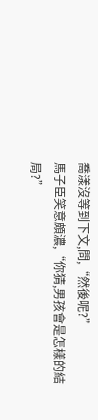喬漾沒等到下文,問,“然後呢?”
馬子臣笑意頗濃,“你猜,男孩會是怎樣的結局?”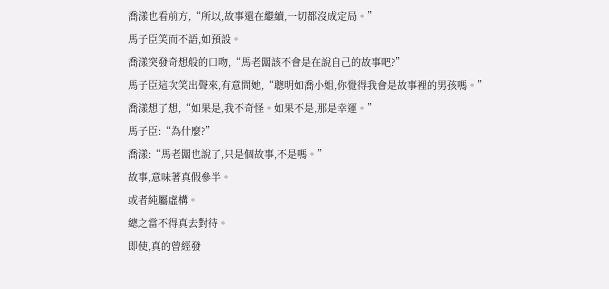喬漾也看前方,“所以,故事還在繼續,一切都沒成定局。”
馬子臣笑而不語,如預設。
喬漾突發奇想般的口吻,“馬老闆該不會是在說自己的故事吧?”
馬子臣這次笑出聲來,有意問她,“聰明如喬小姐,你覺得我會是故事裡的男孩嗎。”
喬漾想了想,“如果是,我不奇怪。如果不是,那是幸運。”
馬子臣:“為什麼?”
喬漾:“馬老闆也說了,只是個故事,不是嗎。”
故事,意味著真假參半。
或者純屬虛構。
總之當不得真去對待。
即使,真的曾經發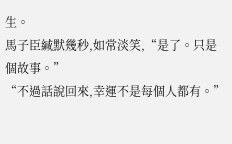生。
馬子臣緘默幾秒,如常淡笑,“是了。只是個故事。”
“不過話說回來,幸運不是每個人都有。”